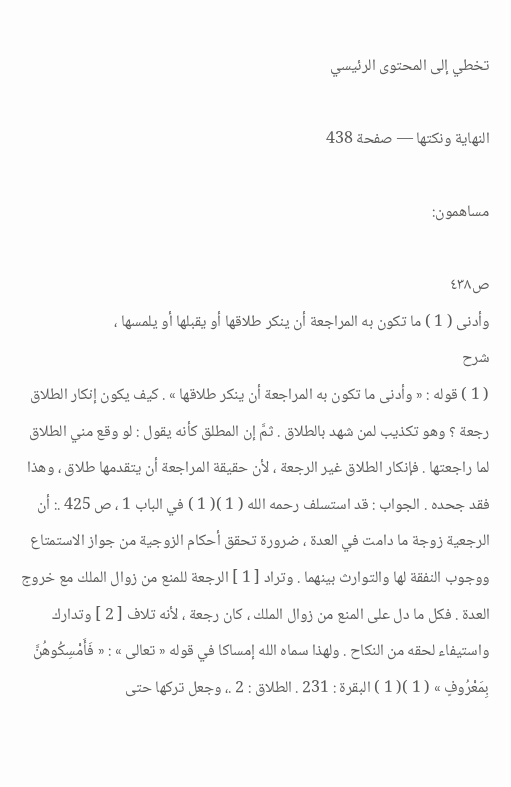تخطي إلى المحتوى الرئيسي

النهاية ونكتها — صفحة 438

مساهمون:

ص٤٣٨
وأدنى ( 1 ) ما تكون به المراجعة أن ينكر طلاقها أو يقبلها أو يلمسها ،
شرح
( 1 ) قوله : « وأدنى ما تكون به المراجعة أن ينكر طلاقها » . كيف يكون إنكار الطلاق رجعة ؟ وهو تكذيب لمن شهد بالطلاق . ثمَّ إن المطلق كأنه يقول : لو وقع مني الطلاق لما راجعتها . فإنكار الطلاق غير الرجعة ، لأن حقيقة المراجعة أن يتقدمها طلاق ، وهذا فقد جحده . الجواب : قد استسلف رحمه الله ( 1 )( 1 ) في الباب 1 ، ص 425 .: أن الرجعية زوجة ما دامت في العدة ، ضرورة تحقق أحكام الزوجية من جواز الاستمتاع ووجوب النفقة لها والتوارث بينهما . وتراد [ 1 ] الرجعة للمنع من زوال الملك مع خروج العدة . فكل ما دل على المنع من زوال الملك ، كان رجعة ، لأنه تلاف [ 2 ] وتدارك واستيفاء لحقه من النكاح . ولهذا سماه الله إمساكا في قوله « تعالى » : « فَأَمْسِكُوهُنَّ بِمَعْرُوفٍ » ( 1 )( 1 ) البقرة : 231 . الطلاق : 2 .، وجعل تركها حتى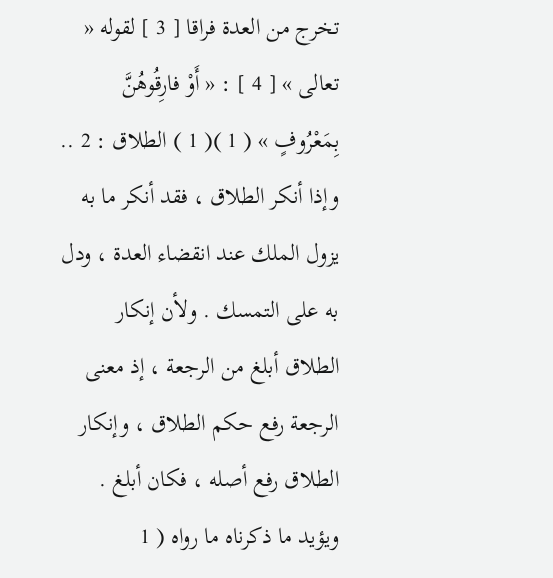تخرج من العدة فراقا [ 3 ] لقوله « تعالى » [ 4 ] : « أَوْ فارِقُوهُنَّ بِمَعْرُوفٍ » ( 1 )( 1 ) الطلاق : 2 .. وإذا أنكر الطلاق ، فقد أنكر ما به يزول الملك عند انقضاء العدة ، ودل به على التمسك . ولأن إنكار الطلاق أبلغ من الرجعة ، إذ معنى الرجعة رفع حكم الطلاق ، وإنكار الطلاق رفع أصله ، فكان أبلغ . ويؤيد ما ذكرناه ما رواه ( 1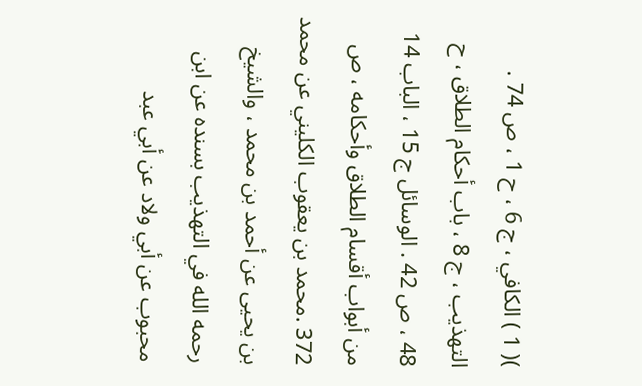)( 1 ) الكافي ، ج 6 ، ح 1 ، ص 74 . التهذيب ، ج 8 ، باب أحكام الطلاق ، ح 48 ، ص 42 . الوسائل ج 15 ، الباب 14 من أبواب أقسام الطلاق وأحكامه ، ص 372 .محمد بن يعقوب الكليني عن محمد بن يحيى عن أحمد بن محمد ، والشيخ رحمه الله في التهذيب بسنده عن ابن محبوب عن أبي ولاد عن أبي عبد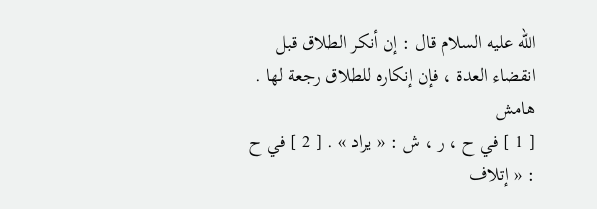الله عليه السلام قال : إن أنكر الطلاق قبل انقضاء العدة ، فإن إنكاره للطلاق رجعة لها .
هامش
[ 1 ] في ح ، ر ، ش : « يراد » . [ 2 ] في ح : « إتلاف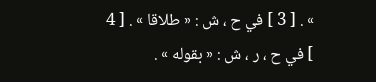» . [ 3 ] في ح ، ش : « طلاقا » . [ 4 ] في ح ، ر ، ش : « بقوله » .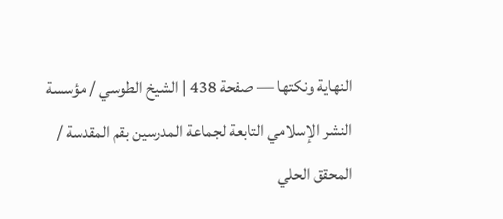النهاية ونكتها — صفحة 438 | الشيخ الطوسي / مؤسسة النشر الإسلامي التابعة لجماعة المدرسين بقم المقدسة / المحقق الحلي